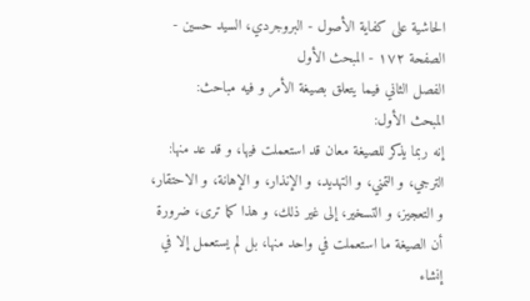الحاشية على كفاية الأصول - البروجردي، السيد حسين - الصفحة ١٧٢ - المبحث الأول
الفصل الثاني فيما يتعلق بصيغة الأمر و فيه مباحث:
المبحث الأول:
إنه ربما يذكر للصيغة معان قد استعملت فيها، و قد عد منها:
الترجي، و التمني، و التهديد، و الإنذار، و الإهانة، و الاحتقار، و التعجيز، و التسخير، إلى غير ذلك، و هذا كما ترى، ضرورة أن الصيغة ما استعملت في واحد منها، بل لم يستعمل إلا في إنشاء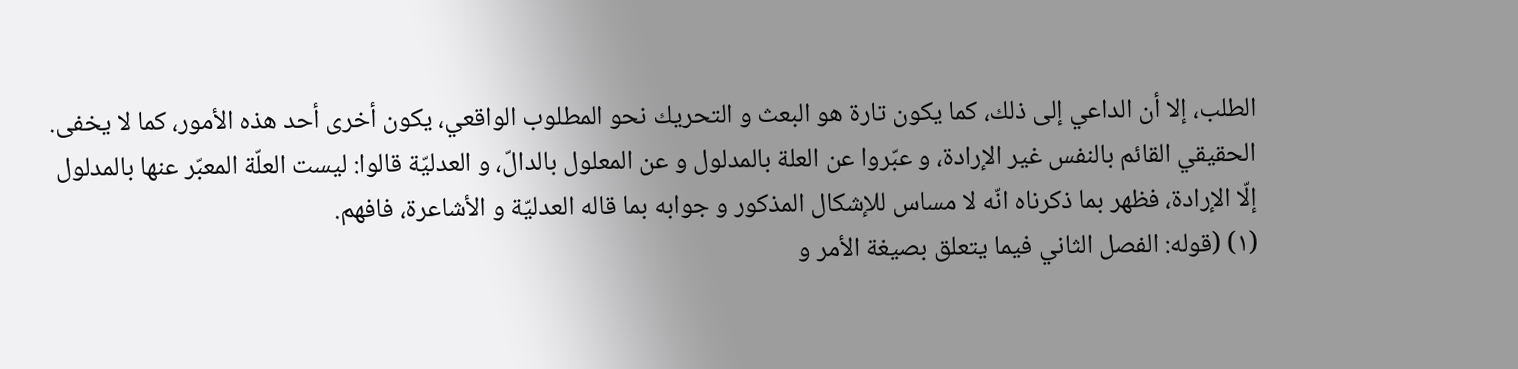الطلب، إلا أن الداعي إلى ذلك، كما يكون تارة هو البعث و التحريك نحو المطلوب الواقعي، يكون أخرى أحد هذه الأمور، كما لا يخفى.
الحقيقي القائم بالنفس غير الإرادة، و عبّروا عن العلة بالمدلول و عن المعلول بالدالّ، و العدليّة قالوا: ليست العلّة المعبّر عنها بالمدلول إلّا الإرادة، فظهر بما ذكرناه انّه لا مساس للإشكال المذكور و جوابه بما قاله العدليّة و الأشاعرة، فافهم.
(١) (قوله: الفصل الثاني فيما يتعلق بصيغة الأمر و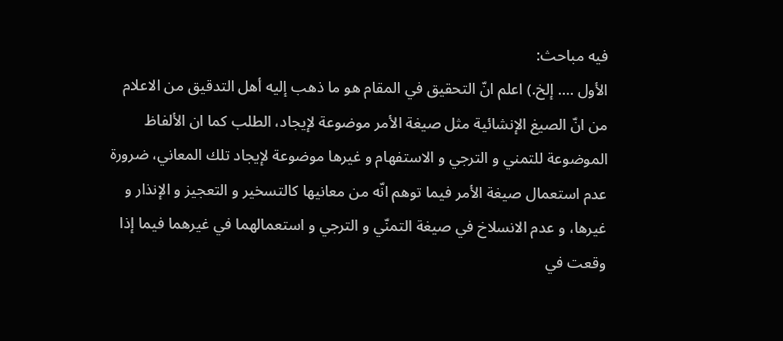فيه مباحث:
الأول .... إلخ.) اعلم انّ التحقيق في المقام هو ما ذهب إليه أهل التدقيق من الاعلام من انّ الصيغ الإنشائية مثل صيغة الأمر موضوعة لإيجاد، الطلب كما ان الألفاظ الموضوعة للتمني و الترجي و الاستفهام و غيرها موضوعة لإيجاد تلك المعاني، ضرورة عدم استعمال صيغة الأمر فيما توهم انّه من معانيها كالتسخير و التعجيز و الإنذار و غيرها، و عدم الانسلاخ في صيغة التمنّي و الترجي و استعمالهما في غيرهما فيما إذا وقعت في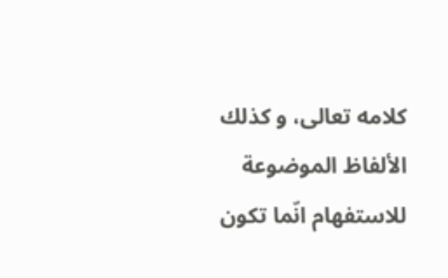كلامه تعالى، و كذلك الألفاظ الموضوعة للاستفهام انّما تكون